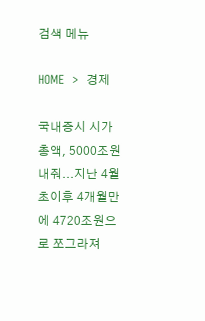검색 메뉴

HOME  >  경제

국내증시 시가총액, 5000조원 내줘...지난 4월 초이후 4개월만에 4720조원으로 쪼그라져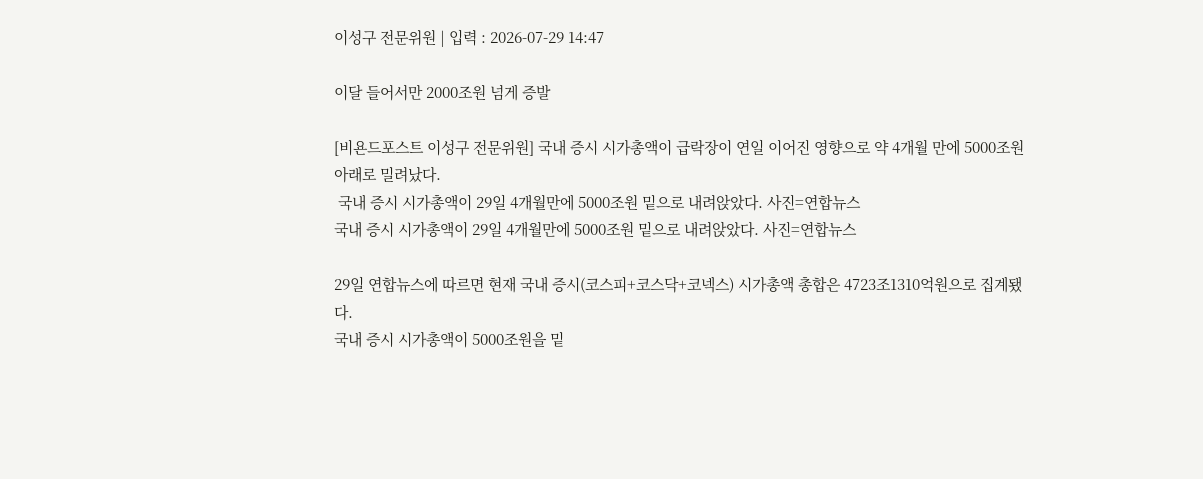이성구 전문위원 | 입력 : 2026-07-29 14:47

이달 들어서만 2000조원 넘게 증발

[비욘드포스트 이성구 전문위원] 국내 증시 시가총액이 급락장이 연일 이어진 영향으로 약 4개월 만에 5000조원 아래로 밀려났다.
 국내 증시 시가총액이 29일 4개월만에 5000조원 밑으로 내려앉았다. 사진=연합뉴스
국내 증시 시가총액이 29일 4개월만에 5000조원 밑으로 내려앉았다. 사진=연합뉴스

29일 연합뉴스에 따르면 현재 국내 증시(코스피+코스닥+코넥스) 시가총액 총합은 4723조1310억원으로 집계됐다.
국내 증시 시가총액이 5000조원을 밑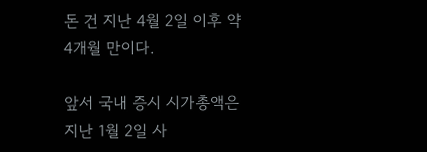돈 건 지난 4월 2일 이후 약 4개월 만이다.

앞서 국내 증시 시가총액은 지난 1월 2일 사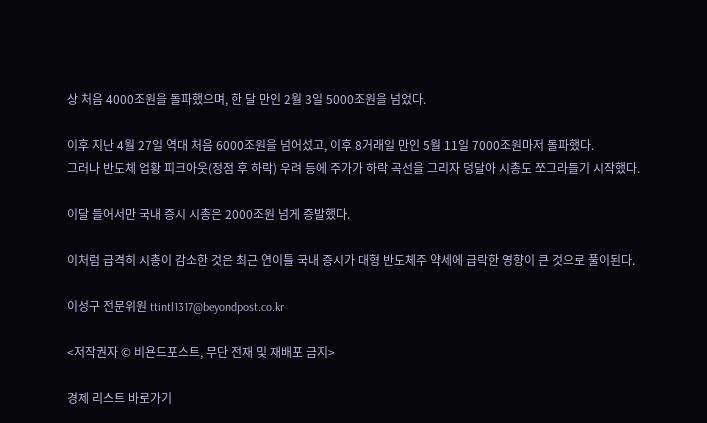상 처음 4000조원을 돌파했으며, 한 달 만인 2월 3일 5000조원을 넘었다.

이후 지난 4월 27일 역대 처음 6000조원을 넘어섰고, 이후 8거래일 만인 5월 11일 7000조원마저 돌파했다.
그러나 반도체 업황 피크아웃(정점 후 하락) 우려 등에 주가가 하락 곡선을 그리자 덩달아 시총도 쪼그라들기 시작했다.

이달 들어서만 국내 증시 시총은 2000조원 넘게 증발했다.

이처럼 급격히 시총이 감소한 것은 최근 연이틀 국내 증시가 대형 반도체주 약세에 급락한 영향이 큰 것으로 풀이된다.

이성구 전문위원 ttintl1317@beyondpost.co.kr

<저작권자 © 비욘드포스트, 무단 전재 및 재배포 금지>

경제 리스트 바로가기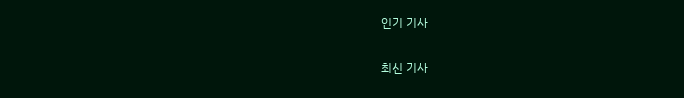인기 기사

최신 기사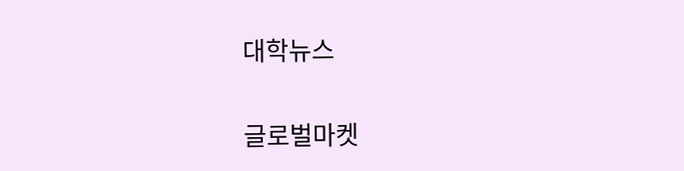대학뉴스

글로벌마켓